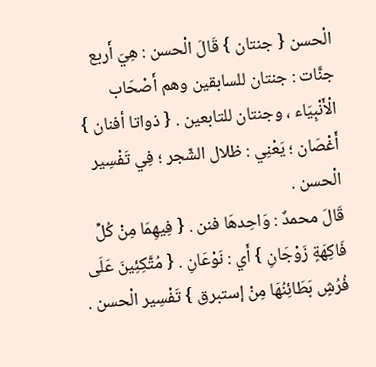الْحسن { جنتان } قَالَ الْحسن : هِيَ أَربع جنَّات : جنتان للسابقين وهم أَصْحَاب الْأَنْبِيَاء ، وجنتان للتابعين . { ذواتا أفنان } أَغْصَان ؛ يَعْنِي : ظلال الشّجر ؛ فِي تَفْسِير الْحسن .
قَالَ محمدٌ : وَاحِدهَا فنن . { فِيهِمَا مِنْ كُلِّ فَاكِهَةٍ زَوْجَانِ } أَي : نَوْعَانِ . { مُتَّكِئِينَ عَلَى فُرُشٍ بَطَائِنُهَا مِنْ إستبرق } تَفْسِير الْحسن .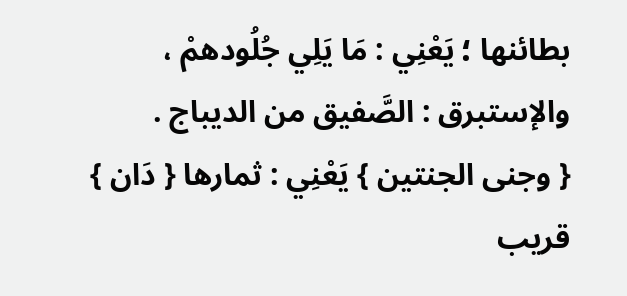بطائنها ؛ يَعْنِي : مَا يَلِي جُلُودهمْ ، والإستبرق : الصَّفيق من الديباج .
{ وجنى الجنتين } يَعْنِي : ثمارها { دَان } قريب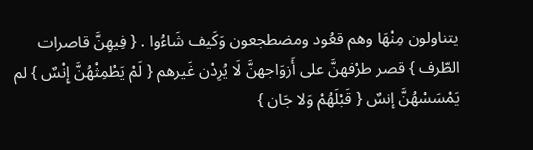يتناولون مِنْهَا وهم قعُود ومضطجعون وَكَيف شَاءُوا . { فِيهِنَّ قاصرات الطّرف } قصر طرْفهنَّ على أَزوَاجهنَّ لَا يُرِدْن غَيرهم { لَمْ يَطْمِثْهُنَّ إِنْسٌ } لم يَمْسَسْهُنَّ إنسٌ { قَبْلَهُمْ وَلا جَان }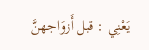يَعْنِي : قبل أَزوَاجهنَّ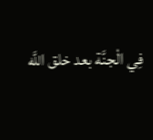فِي الْجنَّة بعد خلق اللَّه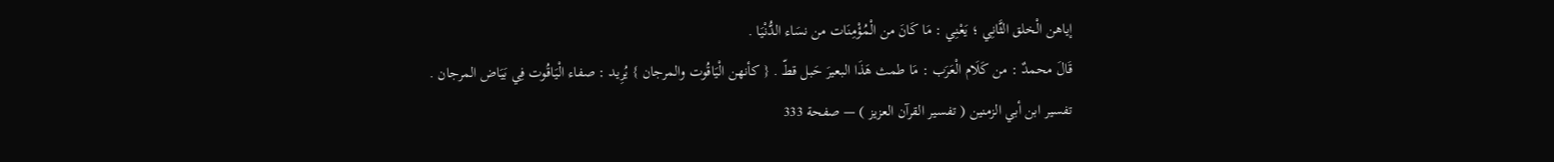إياهن الْخلق الثَّانِي ؛ يَعْنِي : مَا كَانَ من الْمُؤْمِنَات من نسَاء الدُّنْيَا .
قَالَ محمدٌ : من كَلَام الْعَرَب : مَا طمث هَذَا البعيرَ حَبل قطّ . { كأنهن الْيَاقُوت والمرجان } يُرِيد : صفاء الْيَاقُوت فِي بَيَاض المرجان .
تفسير ابن أبي الزمنين ( تفسير القرآن العزيز ) — صفحة 333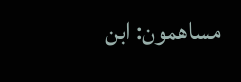مساهمون: ابن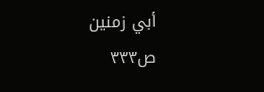أبي زمنين
ص٣٣٣